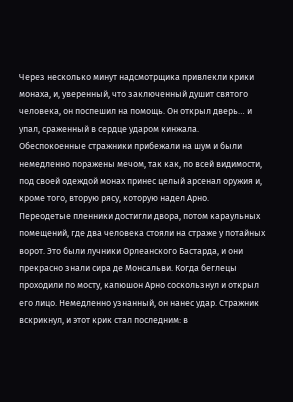Через несколько минут надсмотрщика привлекли крики монаха, и, уверенный, что заключенный душит святого человека, он поспешил на помощь. Он открыл дверь… и упал, сраженный в сердце ударом кинжала. Обеспокоенные стражники прибежали на шум и были немедленно поражены мечом, так как, по всей видимости, под своей одеждой монах принес целый арсенал оружия и, кроме того, вторую рясу, которую надел Арно.
Переодетые пленники достигли двора, потом караульных помещений, где два человека стояли на страже у потайных ворот. Это были лучники Орлеанского Бастарда, и они прекрасно знали сира де Монсальви. Когда беглецы проходили по мосту, капюшон Арно соскользнул и открыл его лицо. Немедленно узнанный, он нанес удар. Стражник вскрикнул, и этот крик стал последним: в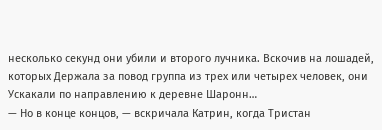несколько секунд они убили и второго лучника. Вскочив на лошадей, которых Держала за повод группа из трех или четырех человек, они Ускакали по направлению к деревне Шаронн…
— Но в конце концов, — вскричала Катрин, когда Тристан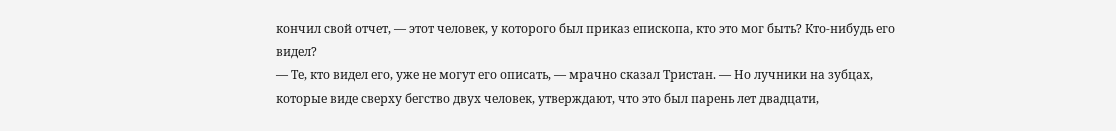кончил свой отчет, — этот человек, у которого был приказ епископа, кто это мог быть? Кто-нибудь его видел?
— Те, кто видел его, уже не могут его описать, — мрачно сказал Тристан. — Но лучники на зубцах, которые виде сверху бегство двух человек, утверждают, что это был парень лет двадцати,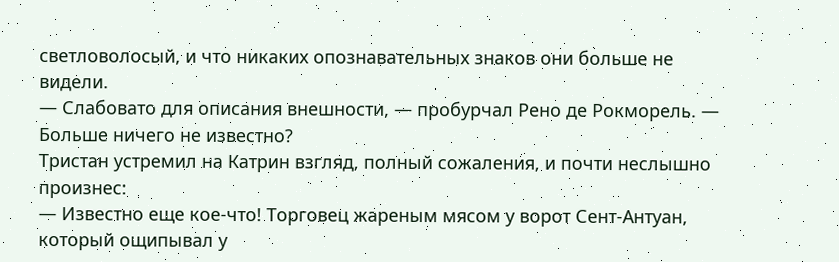светловолосый, и что никаких опознавательных знаков они больше не видели.
— Слабовато для описания внешности, — пробурчал Рено де Рокморель. — Больше ничего не известно?
Тристан устремил на Катрин взгляд, полный сожаления, и почти неслышно произнес:
— Известно еще кое-что! Торговец жареным мясом у ворот Сент-Антуан, который ощипывал у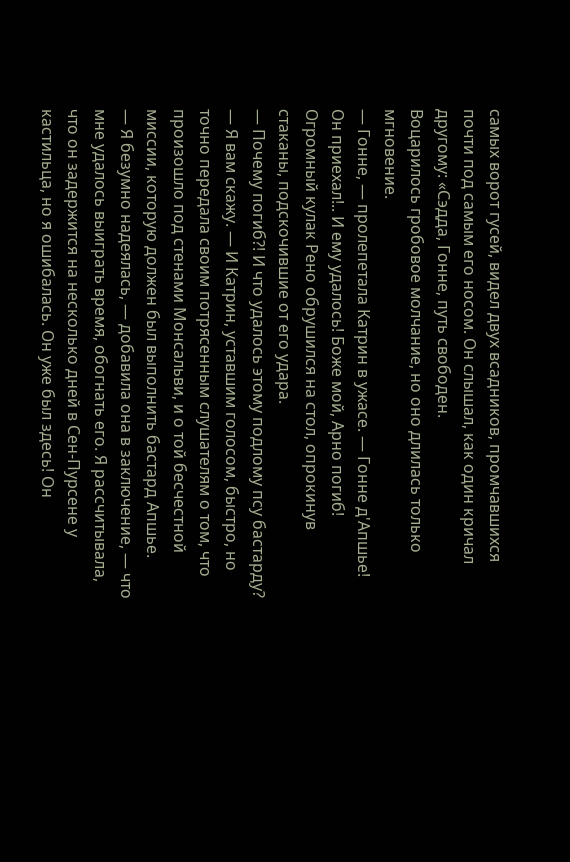самых ворот гусей, видел двух всадников, промчавшихся почти под самым его носом. Он слышал, как один кричал другому: «Сэдда, Гонне, путь свободен.
Воцарилось гробовое молчание, но оно длилась только мгновение.
— Гонне, — пролепетала Катрин в ужасе. — Гонне д'Апшье! Он приехал!.. И ему удалось! Боже мой, Арно погиб!
Огромный кулак Рено обрушился на стол, опрокинув стаканы, подскочившие от его удара.
— Почему погиб?! И что удалось этому подлому псу бастарду?
— Я вам скажу. — И Катрин, уставшим голосом, быстро, но точно передала своим потрясенным слушателям о том, что произошло под стенами Монсальви, и о той бесчестной миссии, которую должен был выполнить бастард Апшье.
— Я безумно надеялась, — добавила она в заключение, — что мне удалось выиграть время, обогнать его. Я рассчитывала, что он задержится на несколько дней в Сен-Пурсене у кастильца, но я ошибалась. Он уже был здесь! Он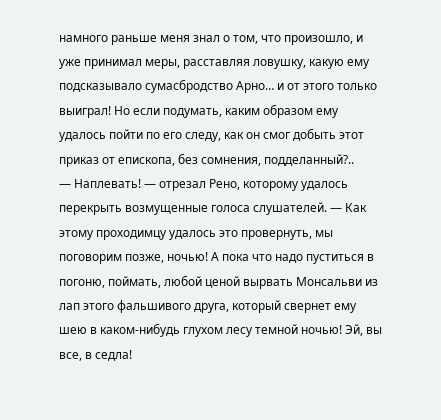намного раньше меня знал о том, что произошло, и уже принимал меры, расставляя ловушку, какую ему подсказывало сумасбродство Арно… и от этого только выиграл! Но если подумать, каким образом ему удалось пойти по его следу, как он смог добыть этот приказ от епископа, без сомнения, подделанный?..
— Наплевать! — отрезал Рено, которому удалось перекрыть возмущенные голоса слушателей. — Как этому проходимцу удалось это провернуть, мы поговорим позже, ночью! А пока что надо пуститься в погоню, поймать, любой ценой вырвать Монсальви из лап этого фальшивого друга, который свернет ему шею в каком-нибудь глухом лесу темной ночью! Эй, вы все, в седла!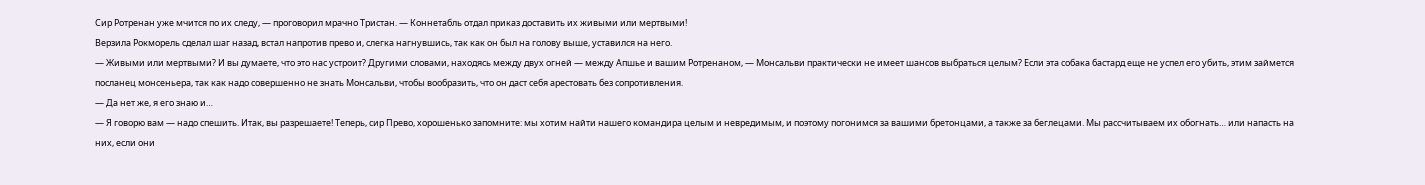Сир Ротренан уже мчится по их следу, — проговорил мрачно Тристан. — Коннетабль отдал приказ доставить их живыми или мертвыми!
Верзила Рокморель сделал шаг назад, встал напротив прево и, слегка нагнувшись, так как он был на голову выше, уставился на него.
— Живыми или мертвыми? И вы думаете, что это нас устроит? Другими словами, находясь между двух огней — между Апшье и вашим Ротренаном, — Монсальви практически не имеет шансов выбраться целым? Если эта собака бастард еще не успел его убить, этим займется посланец монсеньера, так как надо совершенно не знать Монсальви, чтобы вообразить, что он даст себя арестовать без сопротивления.
— Да нет же, я его знаю и…
— Я говорю вам — надо спешить. Итак, вы разрешаете! Теперь, сир Прево, хорошенько запомните: мы хотим найти нашего командира целым и невредимым, и поэтому погонимся за вашими бретонцами, а также за беглецами. Мы рассчитываем их обогнать… или напасть на них, если они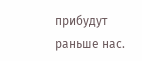прибудут раньше нас.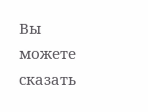Вы можете сказать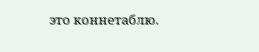это коннетаблю.